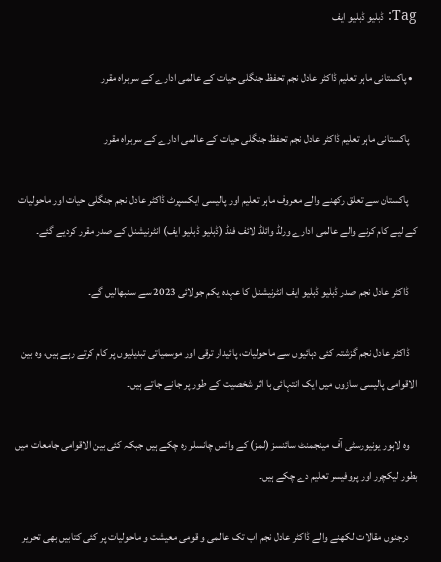Tag: ڈبلیو ڈبلیو ایف

  • پاکستانی ماہر تعلیم ڈاکٹر عادل نجم تحفظ جنگلی حیات کے عالمی ادارے کے سربراہ مقرر

    پاکستانی ماہر تعلیم ڈاکٹر عادل نجم تحفظ جنگلی حیات کے عالمی ادارے کے سربراہ مقرر

    پاکستان سے تعلق رکھنے والے معروف ماہر تعلیم اور پالیسی ایکسپرٹ ڈاکٹر عادل نجم جنگلی حیات اور ماحولیات کے لیے کام کرنے والے عالمی ادارے ورلڈ وائلڈ لائف فنڈ (ڈبلیو ڈبلیو ایف) انٹرنیشنل کے صدر مقرر کردیے گئے۔

    ڈاکٹر عادل نجم صدر ڈبلیو ڈبلیو ایف انٹرنیشنل کا عہدہ یکم جولائی 2023 سے سنبھالیں گے۔

    ڈاکٹر عادل نجم گزشتہ کئی دہائیوں سے ماحولیات، پائیدار ترقی اور موسمیاتی تبدیلیوں پر کام کرتے رہے ہیں، وہ بین الاقوامی پالیسی سازوں میں ایک انتہائی با اثر شخصیت کے طور پر جانے جاتے ہیں۔

    وہ لاہور یونیورسٹی آف مینجمنٹ سائنسز (لمز) کے وائس چانسلر رہ چکے ہیں جبکہ کئی بین الاقوامی جامعات میں بطور لیکچرر اور پروفیسر تعلیم دے چکے ہیں۔

    درجنوں مقالات لکھنے والے ڈاکٹر عادل نجم اب تک عالمی و قومی معیشت و ماحولیات پر کئی کتابیں بھی تحریر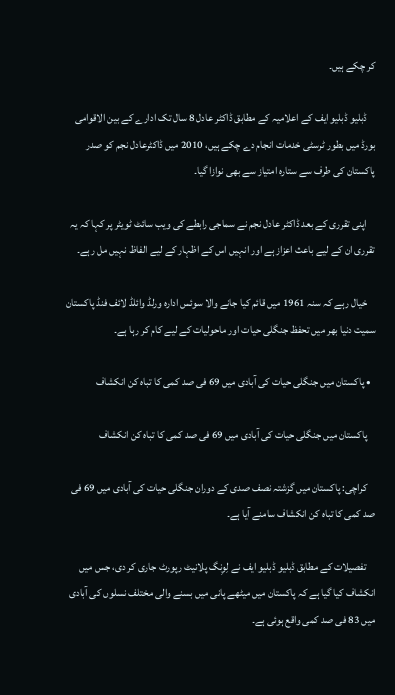کر چکے ہیں۔

    ڈبلیو ڈبلیو ایف کے اعلامیہ کے مطابق ڈاکٹر عادل 8 سال تک ادارے کے بین الاقوامی بورڈ میں بطور ٹرسٹی خدمات انجام دے چکے ہیں، 2010 میں ڈاکٹرعادل نجم کو صدر پاکستان کی طرف سے ستارہ امتیاز سے بھی نوازا گیا۔

    اپنی تقرری کے بعد ڈاکٹر عادل نجم نے سماجی رابطے کی ویب سائٹ ٹویٹر پر کہا کہ یہ تقرری ان کے لیے باعث اعزاز ہے اور انہیں اس کے اظہار کے لیے الفاظ نہیں مل رہے۔

    خیال رہے کہ سنہ 1961 میں قائم کیا جانے والا سوئس ادارہ ورلڈ وائلڈ لائف فنڈ پاکستان سمیت دنیا بھر میں تحفظ جنگلی حیات اور ماحولیات کے لیے کام کر رہا ہے۔

  • پاکستان میں جنگلی حیات کی آبادی میں 69 فی صد کمی کا تباہ کن انکشاف

    پاکستان میں جنگلی حیات کی آبادی میں 69 فی صد کمی کا تباہ کن انکشاف

    کراچی: پاکستان میں گزشتہ نصف صدی کے دوران جنگلی حیات کی آبادی میں 69 فی صد کمی کا تباہ کن انکشاف سامنے آیا ہے۔

    تفصیلات کے مطابق ڈبلیو ڈبلیو ایف نے لِوِنگ پلانیٹ رپورٹ جاری کر دی، جس میں انکشاف کیا گیا ہے کہ پاکستان میں میٹھے پانی میں بسنے والی مختلف نسلوں کی آبادی میں 83 فی صد کمی واقع ہوئی ہے۔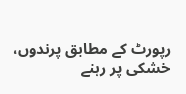رپورٹ کے مطابق پرندوں، خشکی پر رہنے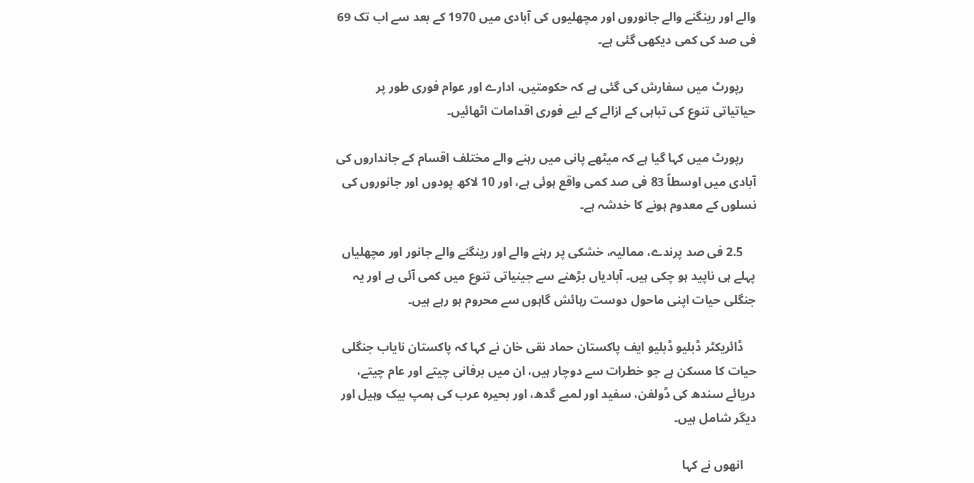والے اور رینگنے والے جانوروں اور مچھلیوں کی آبادی میں 1970 کے بعد سے اب تک 69 فی صد کی کمی دیکھی گئی ہے۔

    رپورٹ میں سفارش کی گئی ہے کہ حکومتیں، ادارے اور عوام فوری طور پر حیاتیاتی تنوع کی تباہی کے ازالے کے لیے فوری اقدامات اٹھائیں۔

    رپورٹ میں کہا گیا ہے کہ میٹھے پانی میں رہنے والے مختلف اقسام کے جانداروں کی آبادی میں اوسطاً 83 فی صد کمی واقع ہوئی ہے، اور 10 لاکھ پودوں اور جانوروں کی نسلوں کے معدوم ہونے کا خدشہ ہے۔

    2.5 فی صد پرندے، ممالیہ، خشکی پر رہنے والے اور رینگنے والے جانور اور مچھلیاں پہلے ہی ناپید ہو چکی ہیں۔ آبادیاں بڑھنے سے جینیاتی تنوع میں کمی آئی ہے اور یہ جنگلی حیات اپنی ماحول دوست رہائش گاہوں سے محروم ہو رہے ہیں۔

    ڈائریکٹر ڈبلیو ڈبلیو ایف پاکستان حماد نقی خان نے کہا کہ پاکستان نایاب جنگلی حیات کا مسکن ہے جو خطرات سے دوچار ہیں، ان میں برفانی چیتے اور عام چیتے، دریائے سندھ کی ڈولفن، سفید اور لمبے گدھ، اور بحیرہ عرب کی ہمپ بیک وہیل اور دیگر شامل ہیں۔

    انھوں نے کہا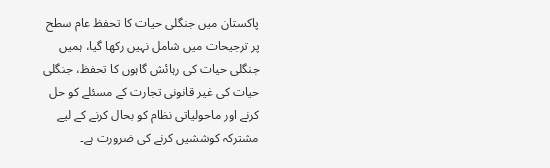پاکستان میں جنگلی حیات کا تحفظ عام سطح پر ترجیحات میں شامل نہیں رکھا گیا، ہمیں جنگلی حیات کی رہائش گاہوں کا تحفظ، جنگلی حیات کی غیر قانونی تجارت کے مسئلے کو حل کرنے اور ماحولیاتی نظام کو بحال کرنے کے لیے مشترکہ کوششیں کرنے کی ضرورت ہے۔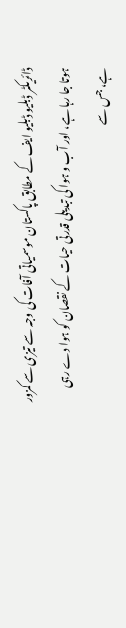ڈائریکٹر ڈبلیو ڈبلیو ایف کے مطابق پاکستان موسمیاتی آفات کی وجہ سے تیزی سے کمزور ہوتا جا رہا ہے، اور آب و ہوا کی تبدیلی قدرتی حیات کے نقصان کو ہوا دے رہی ہے، جس سے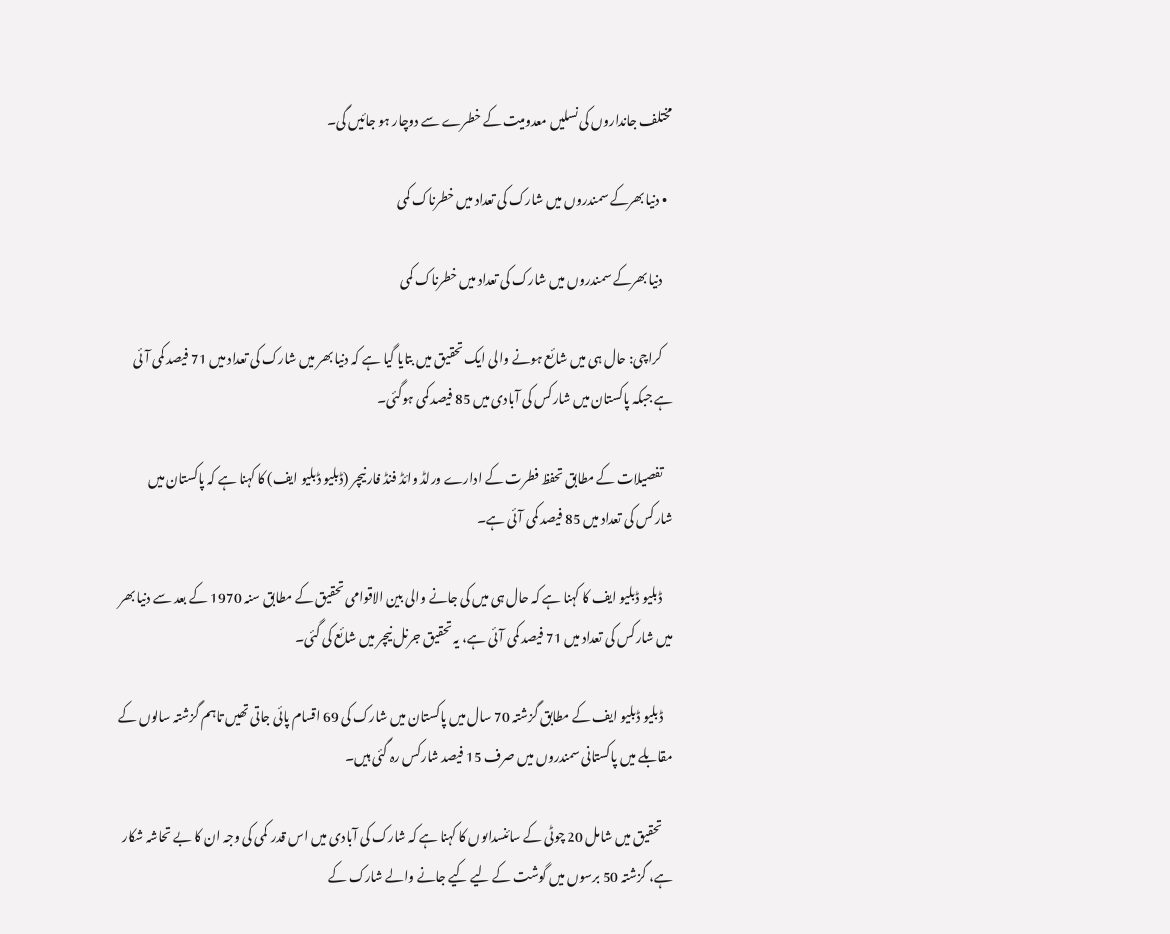مختلف جانداروں کی نسلیں معدومیت کے خطرے سے دوچار ہو جائیں گی۔

  • دنیا بھرکے سمندروں میں شارک کی تعداد میں خطرناک کمی

    دنیا بھرکے سمندروں میں شارک کی تعداد میں خطرناک کمی

    کراچی: حال ہی میں شائع ہونے والی ایک تحقیق میں بتایا گیا ہے کہ دنیا بھر میں شارک کی تعداد میں 71 فیصد کمی آئی ہے جبکہ پاکستان میں شارکس کی آبادی میں 85 فیصد کمی ہوگئی۔

    تفصیلات کے مطابق تحفظ فطرت کے ادارے ورلڈ وائڈ فنڈ فار نیچر (ڈبلیو ڈبلیو ایف) کا کہنا ہے کہ پاکستان میں شارکس کی تعداد میں 85 فیصد کمی آئی ہے۔

    ڈبلیو ڈبلیو ایف کا کہنا ہے کہ حال ہی میں کی جانے والی بین الاقوامی تحقیق کے مطابق سنہ 1970 کے بعد سے دنیا بھر میں شارکس کی تعداد میں 71 فیصد کمی آئی ہے، یہ تحقیق جرنل نیچر میں شائع کی گئی۔

    ڈبلیو ڈبلیو ایف کے مطابق گزشتہ 70 سال میں پاکستان میں شارک کی 69 اقسام پائی جاتی تھیں تاہم گزشتہ سالوں کے مقابلے میں پاکستانی سمندروں میں صرف 15 فیصد شارکس رہ گئی ہیں۔

    تحقیق میں شامل 20 چوٹی کے سائنسداںوں کا کہنا ہے کہ شارک کی آبادی میں اس قدر  کمی کی وجہ ان کا بے تحاشہ شکار ہے، گزشتہ 50 برسوں میں گوشت کے لیے کیے جانے والے شارک کے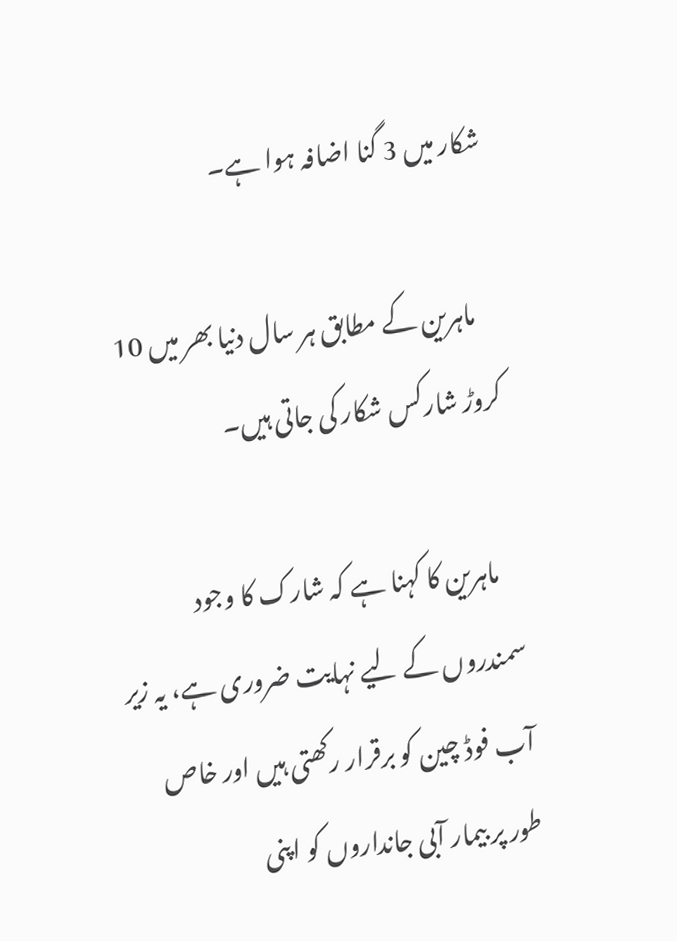شکار میں 3 گنا اضافہ ہوا ہے۔

    ماہرین کے مطابق ہر سال دنیا بھر میں 10 کروڑ شارکس شکار کی جاتی ہیں۔

    ماہرین کا کہنا ہے کہ شارک کا وجود سمندروں کے لیے نہایت ضروری ہے، یہ زیر آب فوڈ چین کو برقرار رکھتی ہیں اور خاص طور پر بیمار آبی جانداروں کو اپنی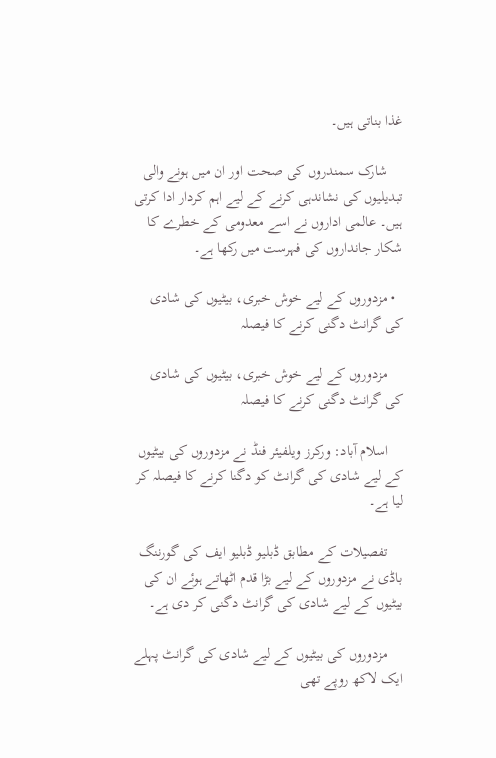غذا بناتی ہیں۔

    شارک سمندروں کی صحت اور ان میں ہونے والی تبدیلیوں کی نشاندہی کرنے کے لیے اہم کردار ادا کرتی ہیں۔ عالمی اداروں نے اسے معدومی کے خطرے کا شکار جانداروں کی فہرست میں رکھا ہے۔

  • مزدوروں کے لیے خوش خبری، بیٹیوں کی شادی کی گرانٹ دگنی کرنے کا فیصلہ

    مزدوروں کے لیے خوش خبری، بیٹیوں کی شادی کی گرانٹ دگنی کرنے کا فیصلہ

    اسلام آباد: ورکرز ویلفیئر فنڈ نے مزدوروں کی بیٹیوں کے لیے شادی کی گرانٹ کو دگنا کرنے کا فیصلہ کر لیا ہے۔

    تفصیلات کے مطابق ڈبلیو ڈبلیو ایف کی گورننگ باڈی نے مزدوروں کے لیے بڑا قدم اٹھاتے ہوئے ان کی بیٹیوں کے لیے شادی کی گرانٹ دگنی کر دی ہے۔

    مزدوروں کی بیٹیوں کے لیے شادی کی گرانٹ پہلے ایک لاکھ روپے تھی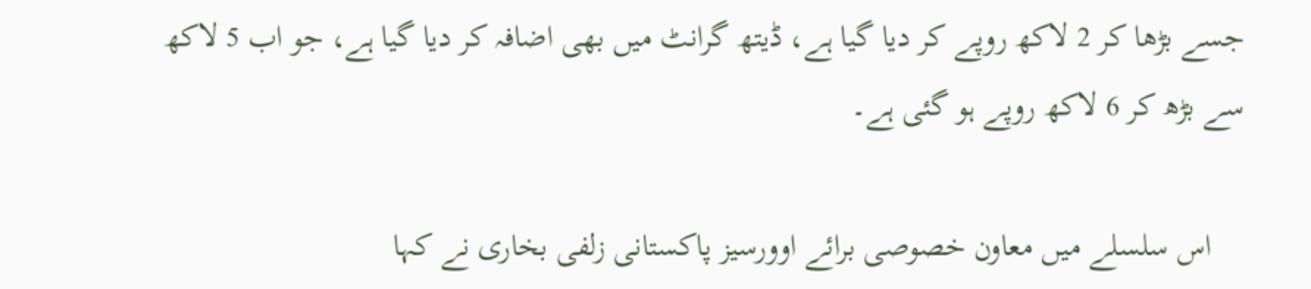جسے بڑھا کر 2 لاکھ روپے کر دیا گیا ہے، ڈیتھ گرانٹ میں بھی اضافہ کر دیا گیا ہے، جو اب 5 لاکھ سے بڑھ کر 6 لاکھ روپے ہو گئی ہے۔

    اس سلسلے میں معاون خصوصی برائے اوورسیز پاکستانی زلفی بخاری نے کہا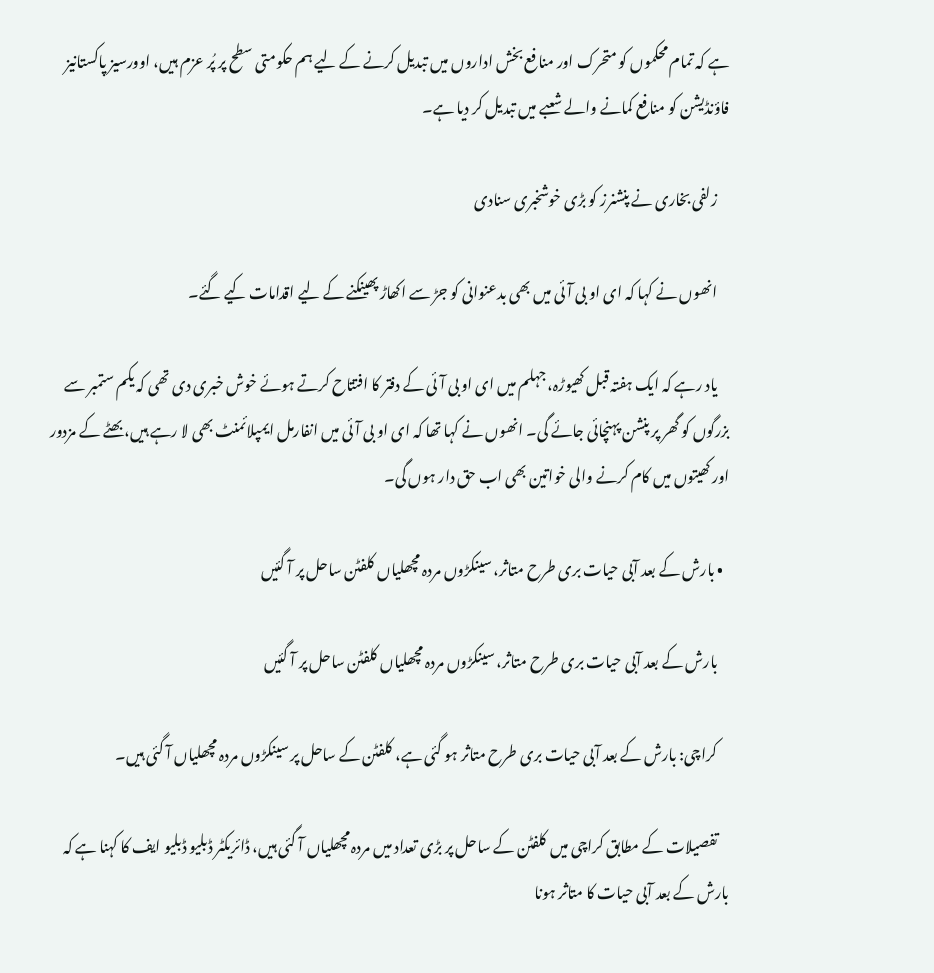ہے کہ تمام محکموں کو متحرک اور منافع بخش اداروں میں تبدیل کرنے کے لیے ہم حکومتی سطح پر پُر عزم ہیں، اوورسیز پاکستانیز فاؤنڈیشن کو منافع کمانے والے شعبے میں تبدیل کر دیا ہے۔

    زلفی بخاری نے پنشنرز کو بڑی خوشخبری سنادی

    انھوں نے کہا کہ ای او بی آئی میں بھی بدعنوانی کو جڑ سے اکھاڑ پھینکنے کے لیے اقدامات کیے گئے۔

    یاد رہے کہ ایک ہفتہ قبل کھیوڑہ، جہلم میں ای او بی آئی کے دفتر کا افتتاح کرتے ہوئے خوش خبری دی تھی کہ یکم ستمبر سے بزرگوں کو گھر پر پنشن پہنچائی جائے گی۔ انھوں نے کہا تھا کہ ای او بی آئی میں انفارمل ایمپلائمنٹ بھی لا رہے ہیں، بھٹے کے مزدور اور کھیتوں میں کام کرنے والی خواتین بھی اب حق دار ہوں گی۔

  • بارش کے بعد آبی حیات بری طرح متاثر، سینکڑوں مردہ مچھلیاں کلفٹن ساحل پر آ گئیں

    بارش کے بعد آبی حیات بری طرح متاثر، سینکڑوں مردہ مچھلیاں کلفٹن ساحل پر آ گئیں

    کراچی: بارش کے بعد آبی حیات بری طرح متاثر ہو گئی ہے، کلفٹن کے ساحل پر سینکڑوں مردہ مچھلیاں آ گئی ہیں۔

    تفصیلات کے مطابق کراچی میں کلفٹن کے ساحل پر بڑی تعداد میں مردہ مچھلیاں آ گئی ہیں، ڈائریکٹر ڈبلیو ڈبلیو ایف کا کہنا ہے کہ بارش کے بعد آبی حیات کا متاثر ہونا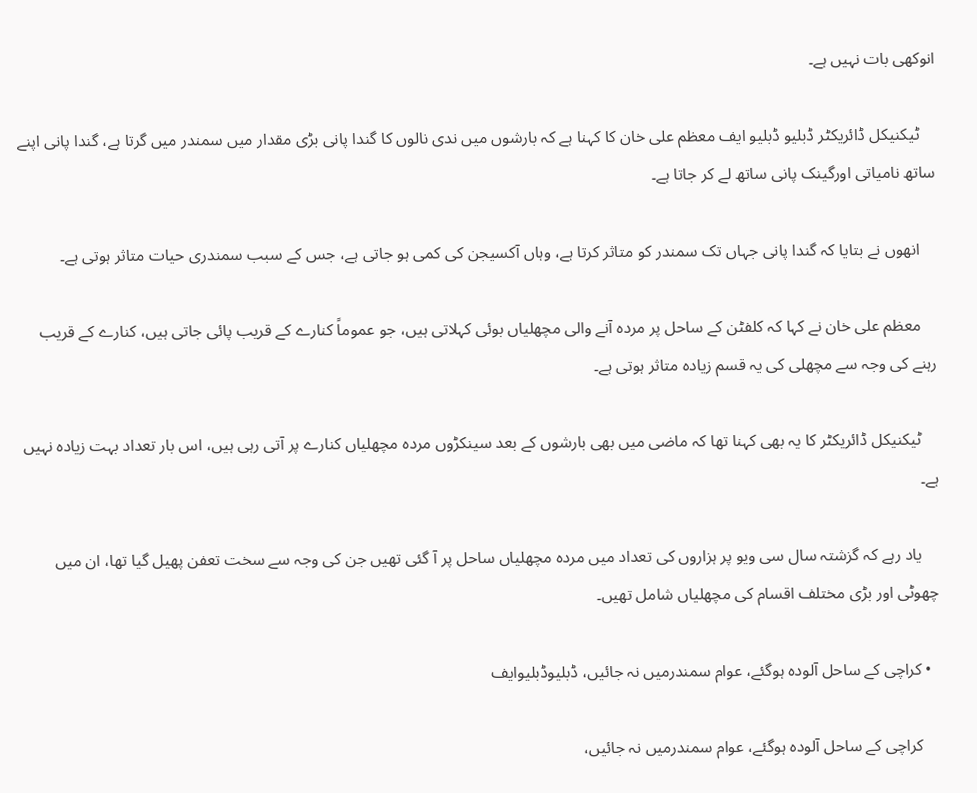انوکھی بات نہیں ہے۔

    ٹیکنیکل ڈائریکٹر ڈبلیو ڈبلیو ایف معظم علی خان کا کہنا ہے کہ بارشوں میں ندی نالوں کا گندا پانی بڑی مقدار میں سمندر میں گرتا ہے، گندا پانی اپنے ساتھ نامیاتی اورگینک پانی ساتھ لے کر جاتا ہے۔

    انھوں نے بتایا کہ گندا پانی جہاں تک سمندر کو متاثر کرتا ہے، وہاں آکسیجن کی کمی ہو جاتی ہے، جس کے سبب سمندری حیات متاثر ہوتی ہے۔

    معظم علی خان نے کہا کہ کلفٹن کے ساحل پر مردہ آنے والی مچھلیاں بوئی کہلاتی ہیں، جو عموماً کنارے کے قریب پائی جاتی ہیں، کنارے کے قریب رہنے کی وجہ سے مچھلی کی یہ قسم زیادہ متاثر ہوتی ہے۔

    ٹیکنیکل ڈائریکٹر کا یہ بھی کہنا تھا کہ ماضی میں بھی بارشوں کے بعد سینکڑوں مردہ مچھلیاں کنارے پر آتی رہی ہیں، اس بار تعداد بہت زیادہ نہیں ہے۔

    یاد رہے کہ گزشتہ سال سی ویو پر ہزاروں کی تعداد میں مردہ مچھلیاں ساحل پر آ گئی تھیں جن کی وجہ سے سخت تعفن پھیل گیا تھا، ان میں چھوٹی اور بڑی مختلف اقسام کی مچھلیاں شامل تھیں۔

  • کراچی کے ساحل آلودہ ہوگئے، عوام سمندرمیں نہ جائیں، ڈبلیوڈبلیوایف

    کراچی کے ساحل آلودہ ہوگئے، عوام سمندرمیں نہ جائیں،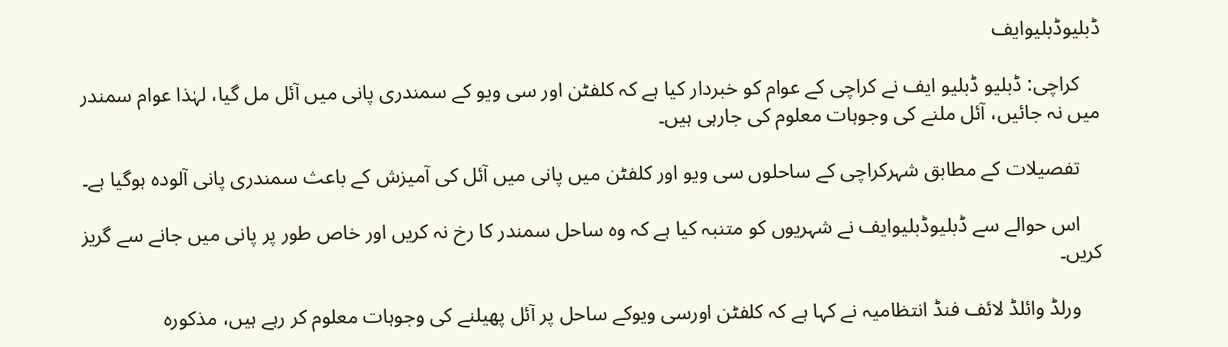ڈبلیوڈبلیوایف

    کراچی: ڈبلیو ڈبلیو ایف نے کراچی کے عوام کو خبردار کیا ہے کہ کلفٹن اور سی ویو کے سمندری پانی میں آئل مل گیا، لہٰذا عوام سمندر میں نہ جائیں، آئل ملنے کی وجوہات معلوم کی جارہی ہیں۔

    تفصیلات کے مطابق شہرکراچی کے ساحلوں سی ویو اور کلفٹن میں پانی میں آئل کی آمیزش کے باعث سمندری پانی آلودہ ہوگیا ہے۔

    اس حوالے سے ڈبلیوڈبلیوایف نے شہریوں کو متنبہ کیا ہے کہ وہ ساحل سمندر کا رخ نہ کریں اور خاص طور پر پانی میں جانے سے گریز کریں۔

    ورلڈ وائلڈ لائف فنڈ انتظامیہ نے کہا ہے کہ کلفٹن اورسی ویوکے ساحل پر آئل پھیلنے کی وجوہات معلوم کر رہے ہیں، مذکورہ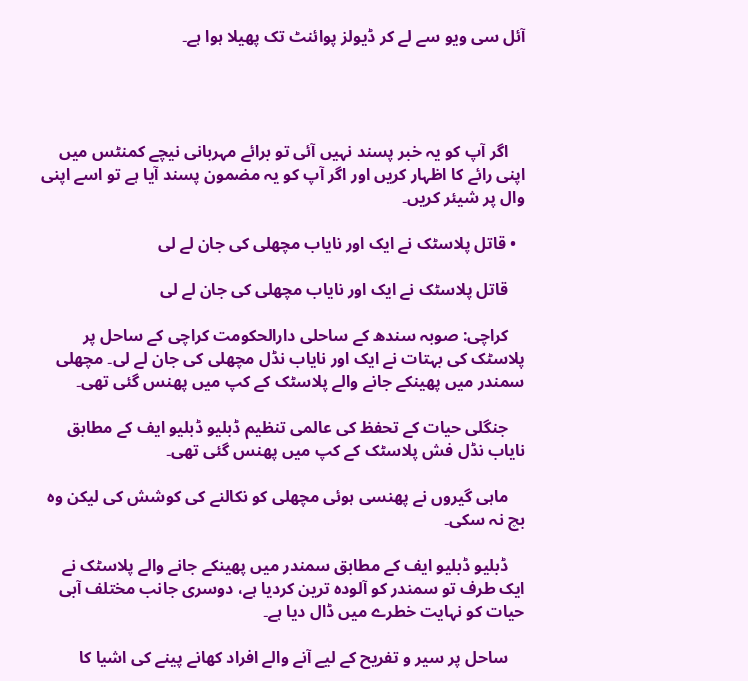آئل سی ویو سے لے کر ڈیولز پوائنٹ تک پھیلا ہوا ہے۔




    اگر آپ کو یہ خبر پسند نہیں آئی تو برائے مہربانی نیچے کمنٹس میں اپنی رائے کا اظہار کریں اور اگر آپ کو یہ مضمون پسند آیا ہے تو اسے اپنی وال پر شیئر کریں۔

  • قاتل پلاسٹک نے ایک اور نایاب مچھلی کی جان لے لی

    قاتل پلاسٹک نے ایک اور نایاب مچھلی کی جان لے لی

    کراچی: صوبہ سندھ کے ساحلی دارالحکومت کراچی کے ساحل پر پلاسٹک کی بہتات نے ایک اور نایاب نڈل مچھلی کی جان لے لی۔ مچھلی سمندر میں پھینکے جانے والے پلاسٹک کے کپ میں پھنس گئی تھی۔

    جنگلی حیات کے تحفظ کی عالمی تنظیم ڈبلیو ڈبلیو ایف کے مطابق نایاب نڈل فش پلاسٹک کے کپ میں پھنس گئی تھی۔

    ماہی گیروں نے پھنسی ہوئی مچھلی کو نکالنے کی کوشش کی لیکن وہ بچ نہ سکی۔

    ڈبلیو ڈبلیو ایف کے مطابق سمندر میں پھینکے جانے والے پلاسٹک نے ایک طرف تو سمندر کو آلودہ ترین کردیا ہے، دوسری جانب مختلف آبی حیات کو نہایت خطرے میں ڈال دیا ہے۔

    ساحل پر سیر و تفریح کے لیے آنے والے افراد کھانے پینے کی اشیا کا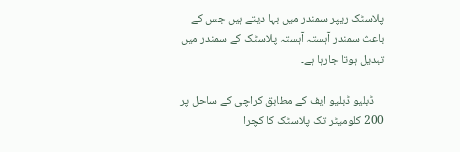پلاسٹک ریپر سمندر میں بہا دیتے ہیں جس کے باعث سمندر آہستہ آہستہ پلاسٹک کے سمندر میں تبدیل ہوتا جارہا ہے۔

    ڈبلیو ڈبلیو ایف کے مطابق کراچی کے ساحل پر 200 کلومیٹر تک پلاسٹک کا کچرا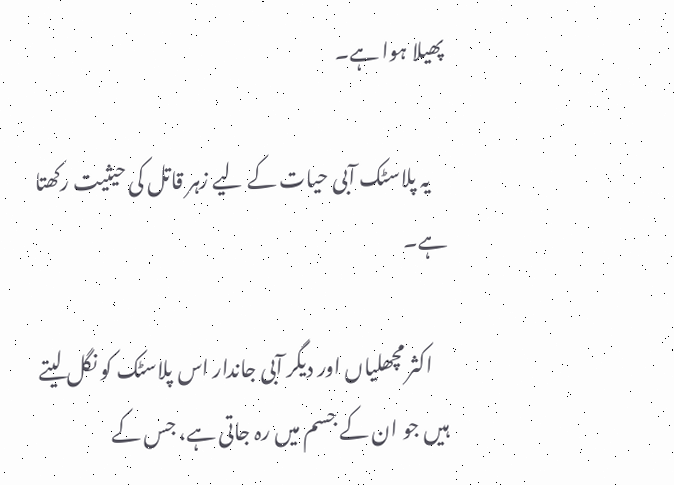پھیلا ہوا ہے۔

    یہ پلاسٹک آبی حیات کے لیے زہر قاتل کی حیثیت رکھتا ہے۔

    اکثر مچھلیاں اور دیگر آبی جاندار اس پلاسٹک کو نگل لیتے ہیں جو ان کے جسم میں رہ جاتی ہے، جس کے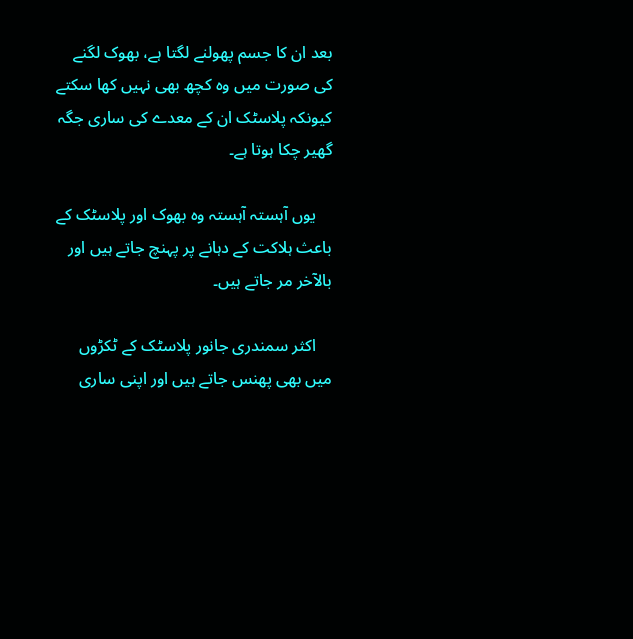بعد ان کا جسم پھولنے لگتا ہے، بھوک لگنے کی صورت میں وہ کچھ بھی نہیں کھا سکتے کیونکہ پلاسٹک ان کے معدے کی ساری جگہ گھیر چکا ہوتا ہے۔

    یوں آہستہ آہستہ وہ بھوک اور پلاسٹک کے باعث ہلاکت کے دہانے پر پہنچ جاتے ہیں اور بالآخر مر جاتے ہیں۔

    اکثر سمندری جانور پلاسٹک کے ٹکڑوں میں بھی پھنس جاتے ہیں اور اپنی ساری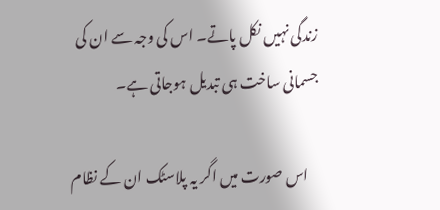زندگی نہیں نکل پاتے۔ اس کی وجہ سے ان کی جسمانی ساخت ہی تبدیل ہوجاتی ہے۔

    اس صورت میں اگر یہ پلاسٹک ان کے نظام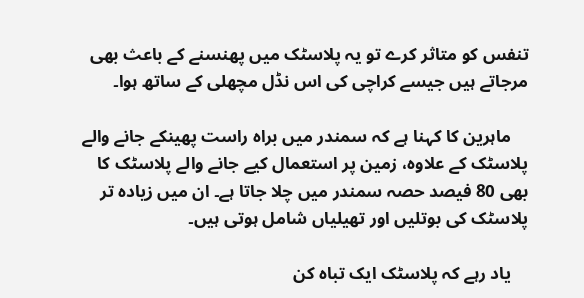تنفس کو متاثر کرے تو یہ پلاسٹک میں پھنسنے کے باعث بھی مرجاتے ہیں جیسے کراچی کی اس نڈل مچھلی کے ساتھ ہوا۔

    ماہرین کا کہنا ہے کہ سمندر میں براہ راست پھینکے جانے والے پلاسٹک کے علاوہ، زمین پر استعمال کیے جانے والے پلاسٹک کا بھی 80 فیصد حصہ سمندر میں چلا جاتا ہے۔ ان میں زیادہ تر پلاسٹک کی بوتلیں اور تھیلیاں شامل ہوتی ہیں۔

    یاد رہے کہ پلاسٹک ایک تباہ کن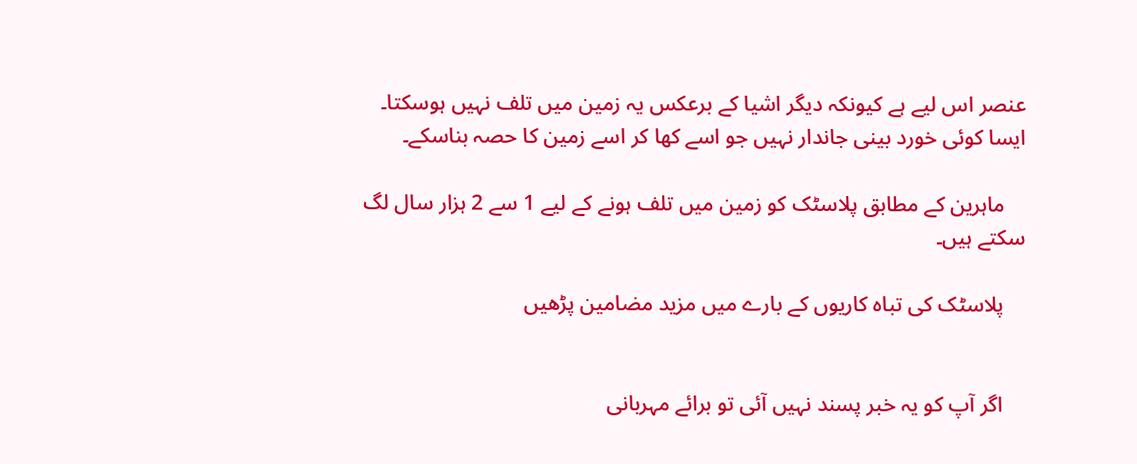عنصر اس لیے ہے کیونکہ دیگر اشیا کے برعکس یہ زمین میں تلف نہیں ہوسکتا۔ ایسا کوئی خورد بینی جاندار نہیں جو اسے کھا کر اسے زمین کا حصہ بناسکے۔

    ماہرین کے مطابق پلاسٹک کو زمین میں تلف ہونے کے لیے 1 سے 2 ہزار سال لگ سکتے ہیں۔

    پلاسٹک کی تباہ کاریوں کے بارے میں مزید مضامین پڑھیں


    اگر آپ کو یہ خبر پسند نہیں آئی تو برائے مہربانی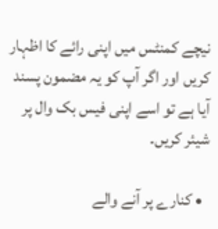نیچے کمنٹس میں اپنی رائے کا اظہار کریں اور اگر آپ کو یہ مضمون پسند آیا ہے تو اسے اپنی فیس بک وال پر شیئر کریں۔

  • کنارے پر آنے والے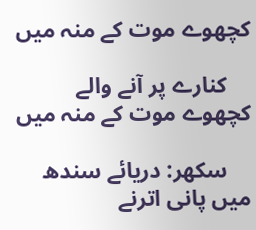کچھوے موت کے منہ میں

    کنارے پر آنے والے کچھوے موت کے منہ میں

    سکھر: دریائے سندھ میں پانی اترنے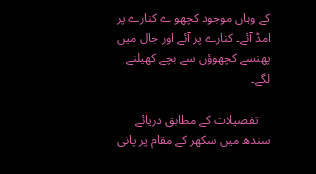کے وہاں موجود کچھو ے کنارے پر امڈ آئے۔ کنارے پر آئے اور جال میں پھنسے کچھوؤں سے بچے کھیلنے لگے۔

    تفصیلات کے مطابق دریائے سندھ میں سکھر کے مقام پر پانی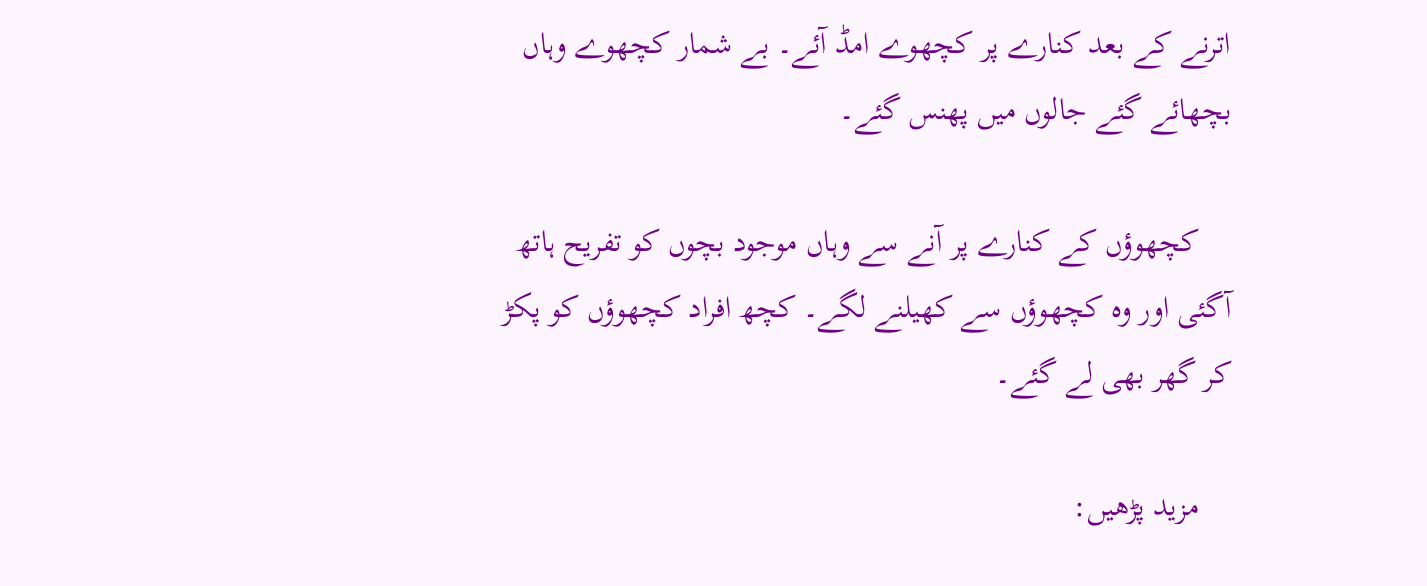اترنے کے بعد کنارے پر کچھوے امڈ آئے۔ بے شمار کچھوے وہاں بچھائے گئے جالوں میں پھنس گئے۔

    کچھوؤں کے کنارے پر آنے سے وہاں موجود بچوں کو تفریح ہاتھ آگئی اور وہ کچھوؤں سے کھیلنے لگے۔ کچھ افراد کچھوؤں کو پکڑ کر گھر بھی لے گئے۔

    مزید پڑھیں: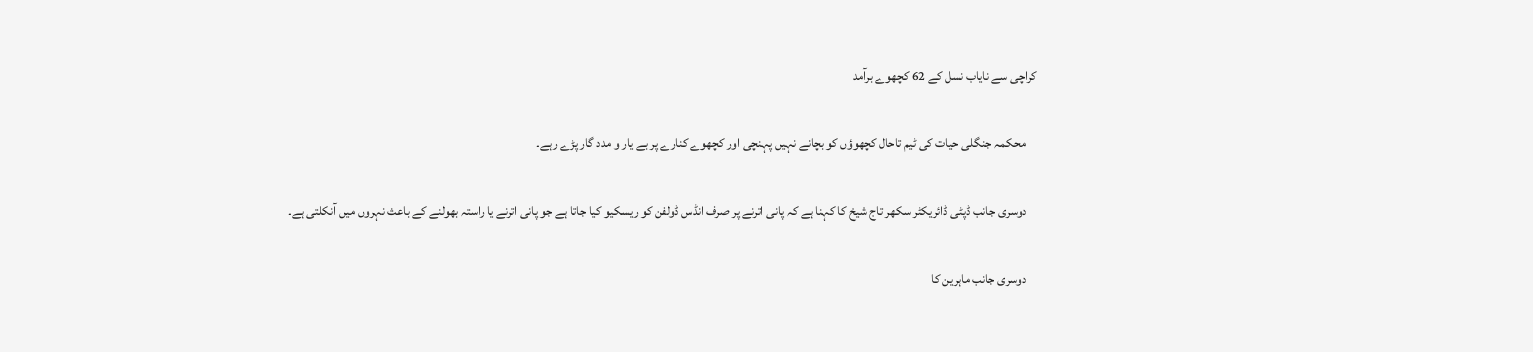کراچی سے نایاب نسل کے 62 کچھوے برآمد

    محکمہ جنگلی حیات کی ٹیم تاحال کچھوؤں کو بچانے نہیں پہنچی اور کچھوے کنارے پر بے یار و مدد گار پڑے رہے۔

    دوسری جانب ڈپٹی ڈائریکٹر سکھر تاج شیخ کا کہنا ہے کہ پانی اترنے پر صرف انڈس ڈولفن کو ریسکیو کیا جاتا ہے جو پانی اترنے یا راستہ بھولنے کے باعث نہروں میں آنکلتی ہے۔

    دوسری جانب ماہرین کا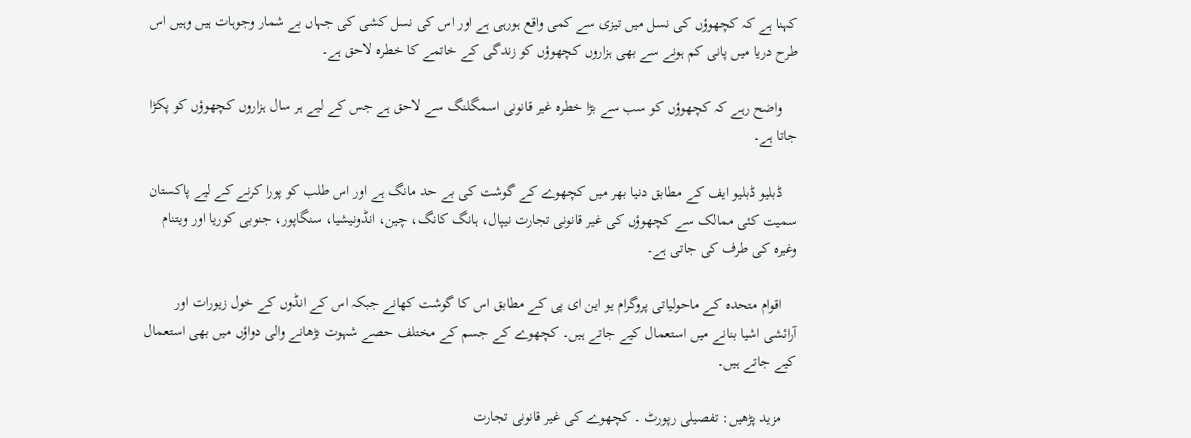کہنا ہے کہ کچھوؤں کی نسل میں تیزی سے کمی واقع ہورہی ہے اور اس کی نسل کشی کی جہاں بے شمار وجوہات ہیں وہیں اس طرح دریا میں پانی کم ہونے سے بھی ہزاروں کچھوؤں کو زندگی کے خاتمے کا خطرہ لاحق ہے۔

    واضح رہے کہ کچھوؤں کو سب سے بڑا خطرہ غیر قانونی اسمگلنگ سے لاحق ہے جس کے لیے ہر سال ہزاروں کچھوؤں کو پکڑا جاتا ہے۔

    ڈبلیو ڈبلیو ایف کے مطابق دنیا بھر میں کچھوے کے گوشت کی بے حد مانگ ہے اور اس طلب کو پورا کرنے کے لیے پاکستان سمیت کئی ممالک سے کچھوؤں کی غیر قانونی تجارت نیپال، ہانگ کانگ، چین، انڈونیشیا، سنگاپور، جنوبی کوریا اور ویتنام وغیرہ کی طرف کی جاتی ہے۔

    اقوام متحدہ کے ماحولیاتی پروگرام یو این ای پی کے مطابق اس کا گوشت کھانے جبکہ اس کے انڈوں کے خول زیورات اور آرائشی اشیا بنانے میں استعمال کیے جاتے ہیں۔ کچھوے کے جسم کے مختلف حصے شہوت بڑھانے والی دواؤں میں بھی استعمال کیے جاتے ہیں۔

    مزید پڑھیں: تفصیلی رپورٹ ۔ کچھوے کی غیر قانونی تجارت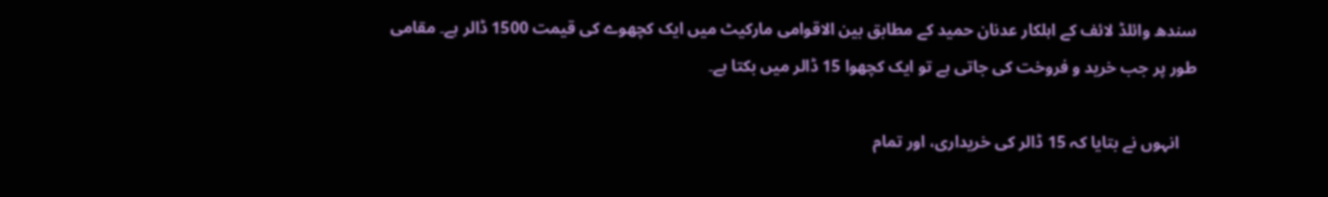سندھ وائلڈ لائف کے اہلکار عدنان حمید کے مطابق بین الاقوامی مارکیٹ میں ایک کچھوے کی قیمت 1500 ڈالر ہے۔ مقامی طور پر جب خرید و فروخت کی جاتی ہے تو ایک کچھوا 15 ڈالر میں بکتا ہے۔

    انہوں نے بتایا کہ 15 ڈالر کی خریداری، اور تمام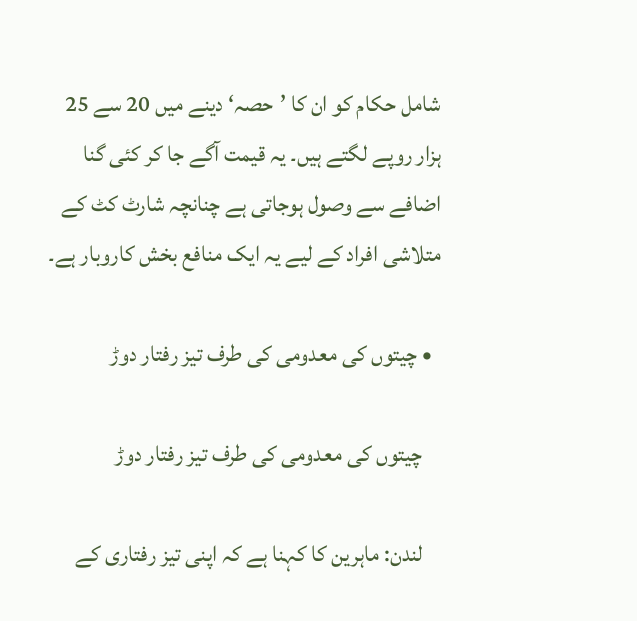شامل حکام کو ان کا ’حصہ‘ دینے میں 20 سے 25 ہزار روپے لگتے ہیں۔ یہ قیمت آگے جا کر کئی گنا اضافے سے وصول ہوجاتی ہے چنانچہ شارٹ کٹ کے متلاشی افراد کے لیے یہ ایک منافع بخش کاروبار ہے۔

  • چیتوں کی معدومی کی طرف تیز رفتار دوڑ

    چیتوں کی معدومی کی طرف تیز رفتار دوڑ

    لندن: ماہرین کا کہنا ہے کہ اپنی تیز رفتاری کے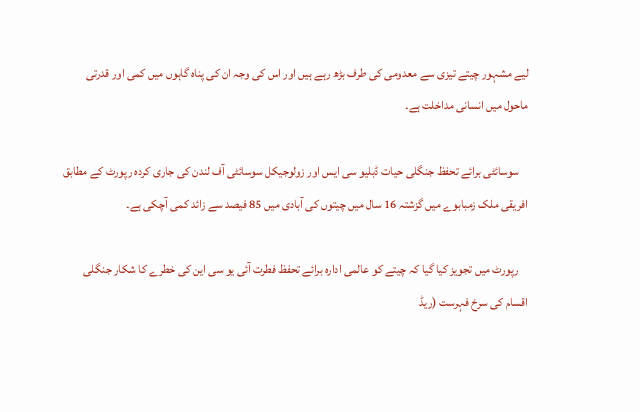لیے مشہور چیتے تیزی سے معدومی کی طرف بڑھ رہے ہیں اور اس کی وجہ ان کی پناہ گاہوں میں کمی اور قدرتی ماحول میں انسانی مداخلت ہے۔

    سوسائٹی برائے تحفظ جنگلی حیات ڈبلیو سی ایس اور زولوجیکل سوسائٹی آف لندن کی جاری کردہ رپورٹ کے مطابق افریقی ملک زمبابوے میں گزشتہ 16 سال میں چیتوں کی آبادی میں 85 فیصد سے زائد کمی آچکی ہے۔

    رپورٹ میں تجویز کیا گیا کہ چیتے کو عالمی ادارہ برائے تحفظ فطرت آئی یو سی این کی خطرے کا شکار جنگلی اقسام کی سرخ فہرست (ریڈ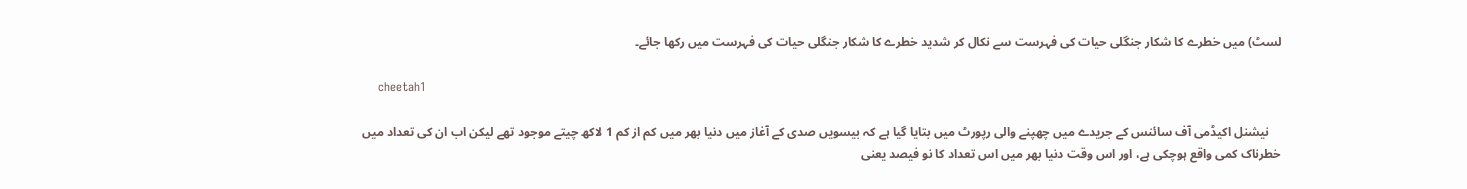لسٹ) میں خطرے کا شکار جنگلی حیات کی فہرست سے نکال کر شدید خطرے کا شکار جنگلی حیات کی فہرست میں رکھا جائے۔

    cheetah1

    نیشنل اکیڈمی آف سائنس کے جریدے میں چھپنے والی رپورٹ میں بتایا گیا ہے کہ بیسویں صدی کے آغاز میں دنیا بھر میں کم از کم 1 لاکھ چیتے موجود تھے لیکن اب ان کی تعداد میں خطرناک کمی واقع ہوچکی ہے، اور اس وقت دنیا بھر میں اس تعداد کا نو فیصد یعنی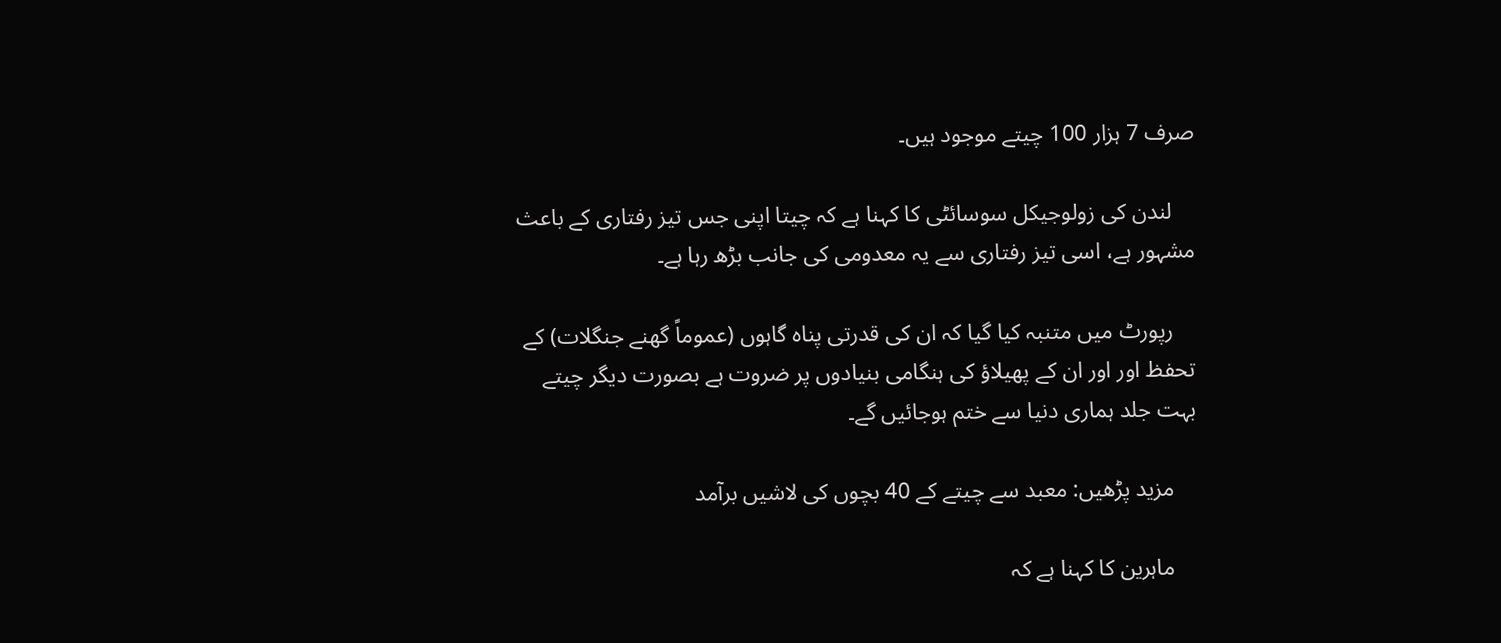صرف 7 ہزار 100 چیتے موجود ہیں۔

    لندن کی زولوجیکل سوسائٹی کا کہنا ہے کہ چیتا اپنی جس تیز رفتاری کے باعث مشہور ہے، اسی تیز رفتاری سے یہ معدومی کی جانب بڑھ رہا ہے۔

    رپورٹ میں متنبہ کیا گیا کہ ان کی قدرتی پناہ گاہوں (عموماً گھنے جنگلات) کے تحفظ اور اور ان کے پھیلاؤ کی ہنگامی بنیادوں پر ضروت ہے بصورت دیگر چیتے بہت جلد ہماری دنیا سے ختم ہوجائیں گے۔

    مزید پڑھیں: معبد سے چیتے کے 40 بچوں کی لاشیں برآمد

    ماہرین کا کہنا ہے کہ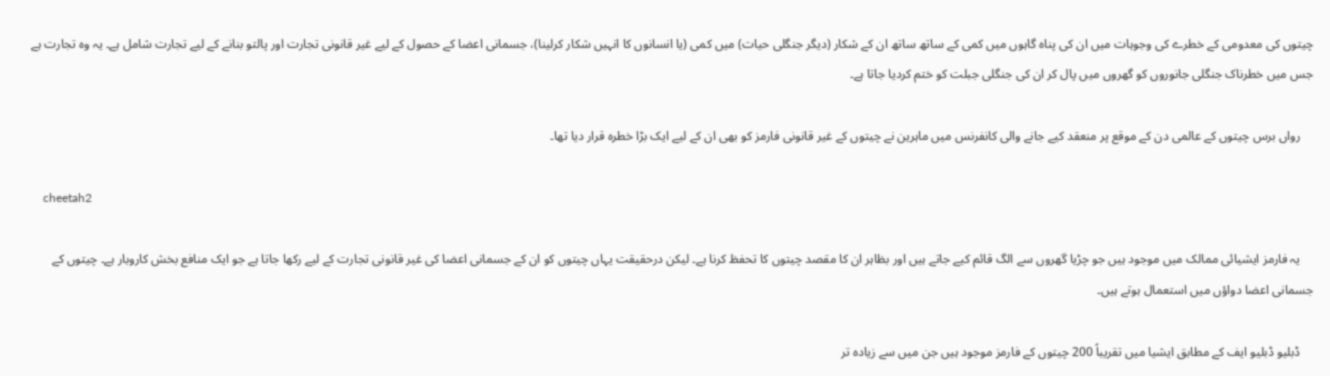چیتوں کی معدومی کے خطرے کی وجوہات میں ان کی پناہ گاہوں میں کمی کے ساتھ ساتھ ان کے شکار (دیگر جنگلی حیات) میں کمی (یا انسانوں کا انہیں شکار کرلینا)، جسمانی اعضا کے حصول کے لیے غیر قانونی تجارت اور پالتو بنانے کے لیے تجارت شامل ہے۔ یہ وہ تجارت ہے جس میں خطرناک جنگلی جانوروں کو گھروں میں پال کر ان کی جنگلی جبلت کو ختم کردیا جاتا ہے۔

    رواں برس چیتوں کے عالمی دن کے موقع پر منعقد کیے جانے والی کانفرنس میں ماہرین نے چیتوں کے غیر قانونی فارمز کو بھی ان کے لیے ایک بڑا خطرہ قرار دیا تھا۔

    cheetah2

    یہ فارمز ایشیائی ممالک میں موجود ہیں جو چڑیا گھروں سے الگ قائم کیے جاتے ہیں اور بظاہر ان کا مقصد چیتوں کا تحفظ کرنا ہے۔ لیکن درحقیقت یہاں چیتوں کو ان کے جسمانی اعضا کی غیر قانونی تجارت کے لیے رکھا جاتا ہے جو ایک منافع بخش کاروبار ہے۔ چیتوں کے جسمانی اعضا دواؤں میں استعمال ہوتے ہیں۔

    ڈبلیو ڈبلیو ایف کے مطابق ایشیا میں تقریباً 200 چیتوں کے فارمز موجود ہیں جن میں سے زیادہ تر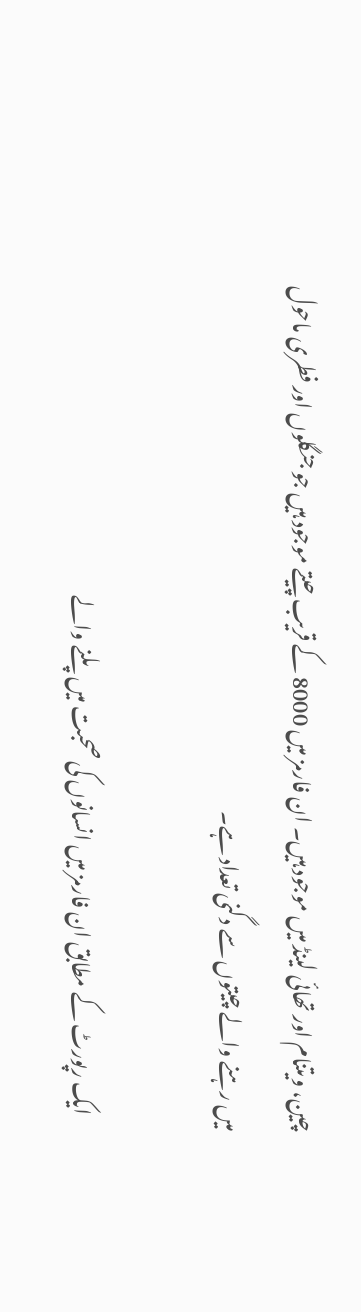چین، ویتنام اور تھائی لینڈ میں موجود ہیں۔ ان فارمز میں 8000 کے قریب چیتے موجود ہیں جو جنگلوں اور فطری ماحول میں رہنے والے چیتوں سے دگنی تعداد ہے۔

    ایک رپورٹ کے مطابق ان فارمز میں انسانوں کی صحبت میں پلنے والے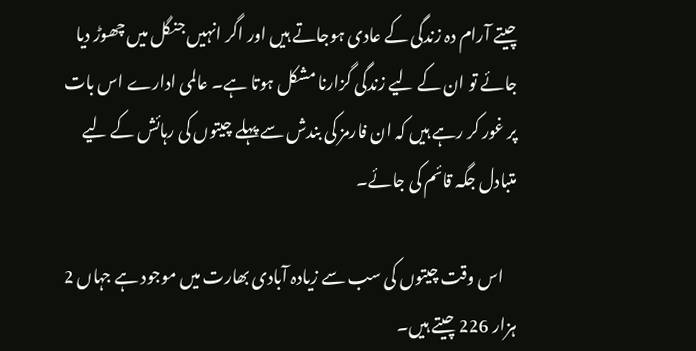چیتے آرام دہ زندگی کے عادی ہوجاتے ہیں اور اگر انہیں جنگل میں چھوڑ دیا جائے تو ان کے لیے زندگی گزارنا مشکل ہوتا ہے۔ عالمی ادارے اس بات پر غور کر رہے ہیں کہ ان فارمز کی بندش سے پہلے چیتوں کی رہائش کے لیے متبادل جگہ قائم کی جائے۔

    اس وقت چیتوں کی سب سے زیادہ آبادی بھارت میں موجود ہے جہاں 2 ہزار 226 چیتے ہیں۔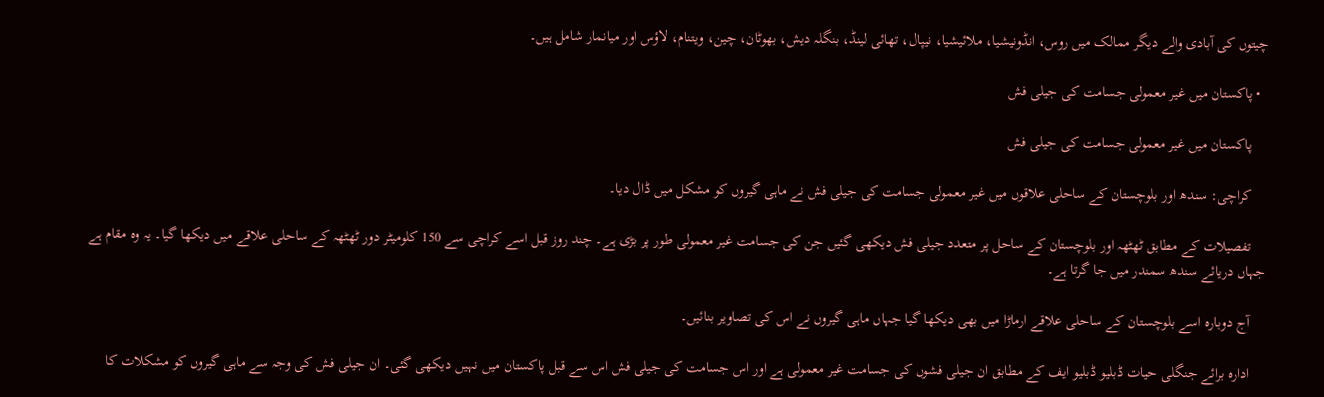چیتوں کی آبادی والے دیگر ممالک میں روس، انڈونیشیا، ملائیشیا، نیپال، تھائی لینڈ، بنگلہ دیش، بھوٹان، چین، ویتنام، لاؤس اور میانمار شامل ہیں۔

  • پاکستان میں غیر معمولی جسامت کی جیلی فش

    پاکستان میں غیر معمولی جسامت کی جیلی فش

    کراچی: سندھ اور بلوچستان کے ساحلی علاقوں میں غیر معمولی جسامت کی جیلی فش نے ماہی گیروں کو مشکل میں ڈال دیا۔

    تفصیلات کے مطابق ٹھٹھہ اور بلوچستان کے ساحل پر متعدد جیلی فش دیکھی گئیں جن کی جسامت غیر معمولی طور پر بڑی ہے۔ چند روز قبل اسے کراچی سے 150 کلومیٹر دور ٹھٹھہ کے ساحلی علاقے میں دیکھا گیا۔ یہ وہ مقام ہے جہاں دریائے سندھ سمندر میں جا گرتا ہے۔

    آج دوبارہ اسے بلوچستان کے ساحلی علاقے ارماڑا میں بھی دیکھا گیا جہاں ماہی گیروں نے اس کی تصاویر بنائیں۔

    ادارہ برائے جنگلی حیات ڈبلیو ڈبلیو ایف کے مطابق ان جیلی فشوں کی جسامت غیر معمولی ہے اور اس جسامت کی جیلی فش اس سے قبل پاکستان میں نہیں دیکھی گئی۔ ان جیلی فش کی وجہ سے ماہی گیروں کو مشکلات کا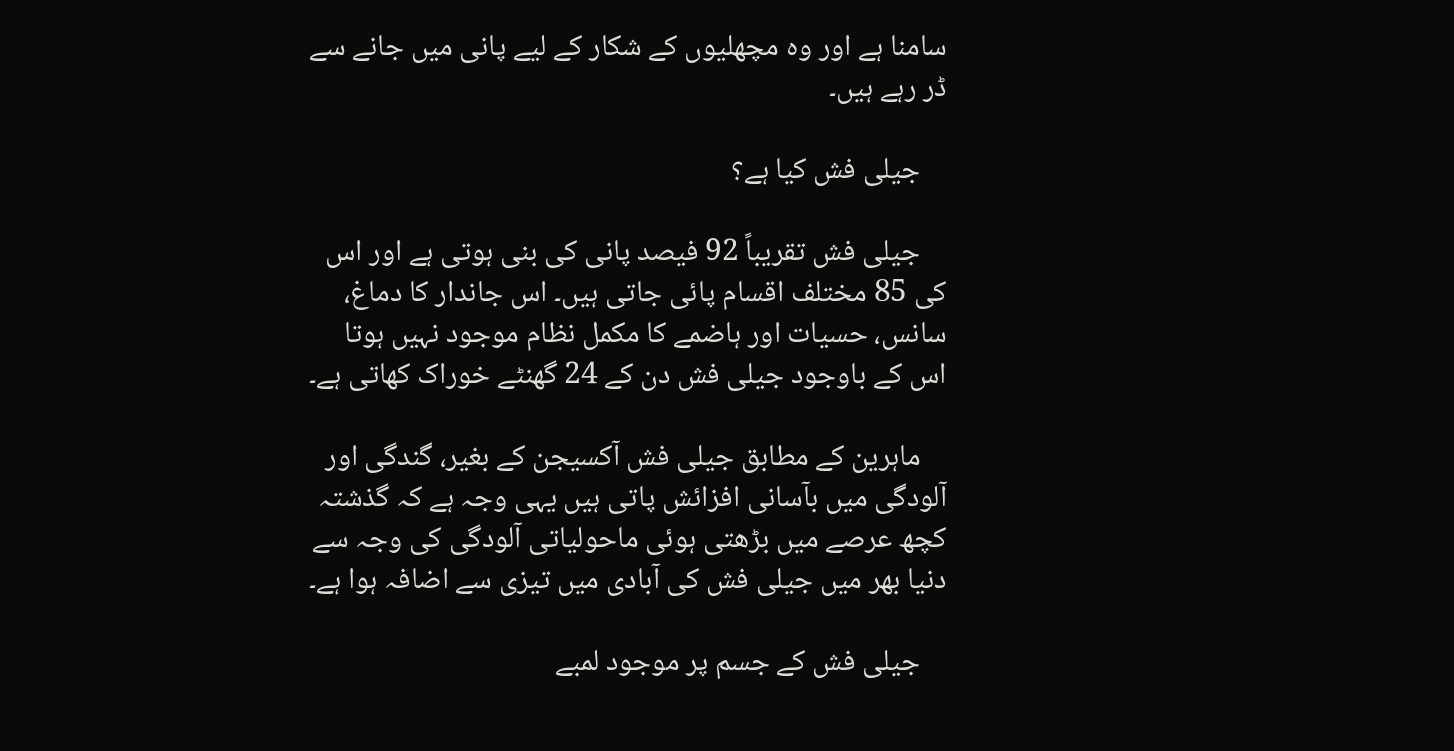سامنا ہے اور وہ مچھلیوں کے شکار کے لیے پانی میں جانے سے ڈر رہے ہیں۔

    جیلی فش کیا ہے؟

    جیلی فش تقریباً 92 فیصد پانی کی بنی ہوتی ہے اور اس کی 85 مختلف اقسام پائی جاتی ہیں۔ اس جاندار کا دماغ، سانس، حسیات اور ہاضمے کا مکمل نظام موجود نہیں ہوتا اس کے باوجود جیلی فش دن کے 24 گھنٹے خوراک کھاتی ہے۔

    ماہرین کے مطابق جیلی فش آکسیجن کے بغیر، گندگی اور آلودگی میں بآسانی افزائش پاتی ہیں یہی وجہ ہے کہ گذشتہ کچھ عرصے میں بڑھتی ہوئی ماحولیاتی آلودگی کی وجہ سے دنیا بھر میں جیلی فش کی آبادی میں تیزی سے اضافہ ہوا ہے۔

    جیلی فش کے جسم پر موجود لمبے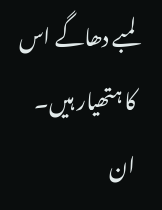لمبے دھاگے اس کا ہتھیار ہیں۔ ان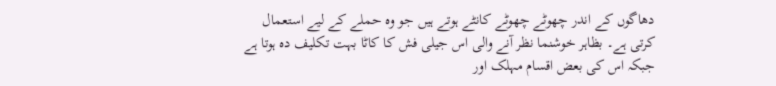دھاگوں کے اندر چھوٹے چھوٹے کانٹے ہوتے ہیں جو وہ حملے کے لیے استعمال کرتی ہے۔ بظاہر خوشنما نظر آنے والی اس جیلی فش کا کاٹا بہت تکلیف دہ ہوتا ہے جبکہ اس کی بعض اقسام مہلک اور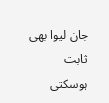جان لیوا بھی ثابت ہوسکتی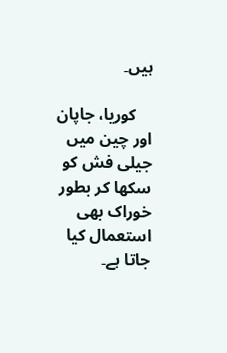ہیں۔

    کوریا، جاپان اور چین میں جیلی فش کو سکھا کر بطور خوراک بھی استعمال کیا جاتا ہے۔